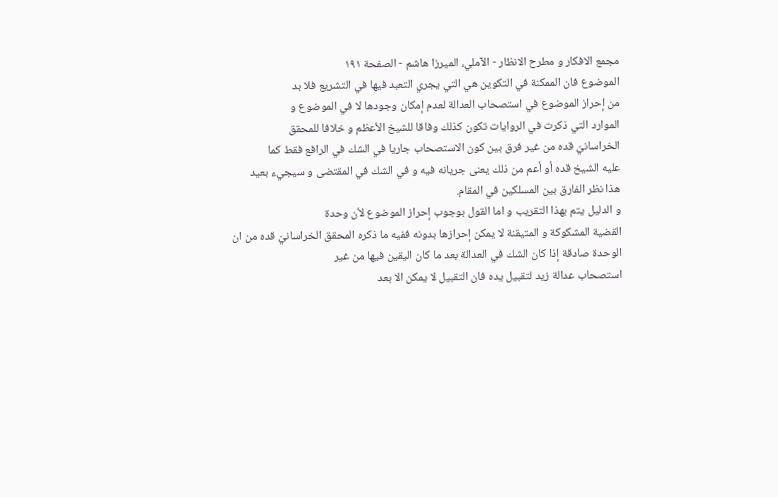مجمع الافكار و مطرح الانظار - الآملي، الميرزا هاشم - الصفحة ١٩١
الموضوع فان الممكنة في التكوين هي التي يجري التعبد فيها في التشريع فلا بد
من إحراز الموضوع في استصحاب العدالة لعدم إمكان وجودها لا في الموضوع و
الموارد التي ذكرت في الروايات تكون كذلك وفاقا للشيخ الأعظم و خلافا للمحقق
الخراسانيّ قده من غير فرق بين كون الاستصحاب جاريا في الشك في الرافع فقط كما
عليه الشيخ قده أو أعم من ذلك يعنى جريانه فيه و في الشك في المقتضى و سيجيء بعيد
هذا نظر الفارق بين المسلكين في المقام.
و الدليل يتم بهذا التقريب و اما القول بوجوب إحراز الموضوع لأن وحدة
القضية المشكوكة و المتيقنة لا يمكن إحرازها بدونه ففيه ما ذكره المحقق الخراسانيّ قده من ان الوحدة صادقة إذا كان الشك في العدالة بعد ما كان اليقين فيها من غير
استصحاب عدالة زيد لتقبيل يده فان التقبيل لا يمكن الا بعد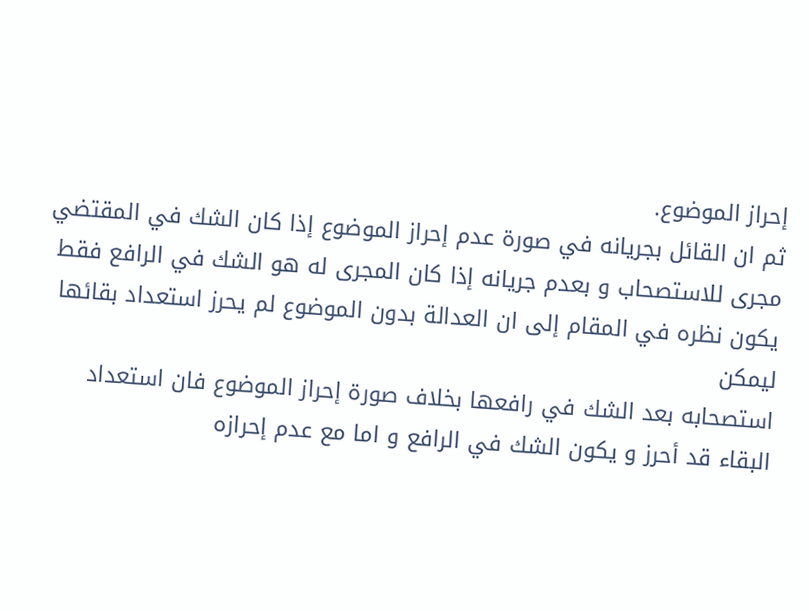إحراز الموضوع.
ثم ان القائل بجريانه في صورة عدم إحراز الموضوع إذا كان الشك في المقتضي
مجرى للاستصحاب و بعدم جريانه إذا كان المجرى له هو الشك في الرافع فقط
يكون نظره في المقام إلى ان العدالة بدون الموضوع لم يحرز استعداد بقائها ليمكن
استصحابه بعد الشك في رافعها بخلاف صورة إحراز الموضوع فان استعداد
البقاء قد أحرز و يكون الشك في الرافع و اما مع عدم إحرازه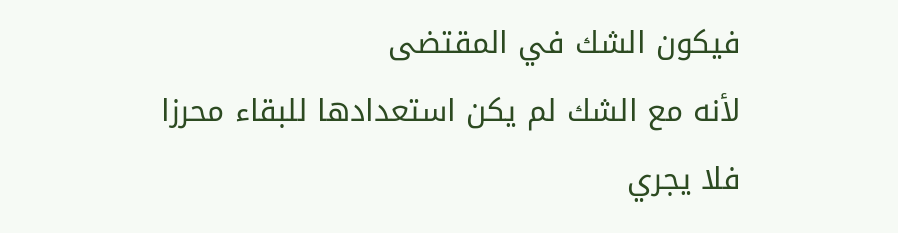فيكون الشك في المقتضى
لأنه مع الشك لم يكن استعدادها للبقاء محرزا فلا يجري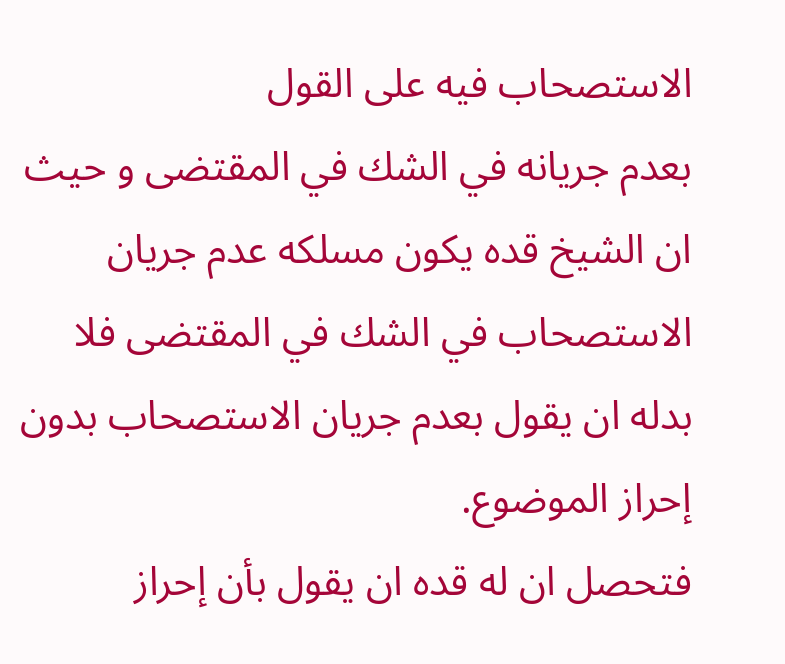الاستصحاب فيه على القول
بعدم جريانه في الشك في المقتضى و حيث ان الشيخ قده يكون مسلكه عدم جريان
الاستصحاب في الشك في المقتضى فلا بدله ان يقول بعدم جريان الاستصحاب بدون
إحراز الموضوع.
فتحصل ان له قده ان يقول بأن إحراز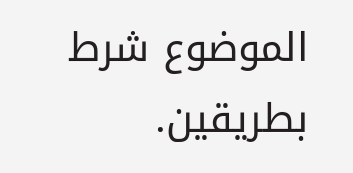الموضوع شرط بطريقين.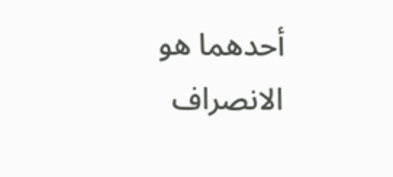أحدهما هو الانصراف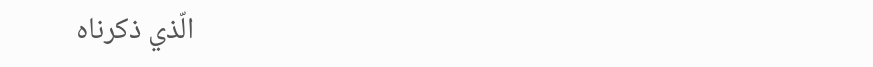الّذي ذكرناه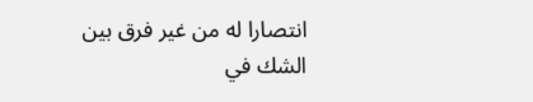انتصارا له من غير فرق بين الشك في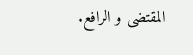المقتضى و الرافع.